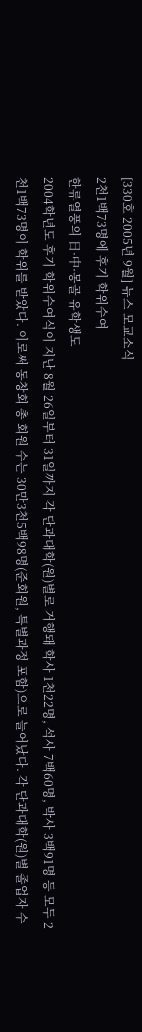[330호 2005년 9월] 뉴스 모교소식
2천1백73명에 후기 학위수여
한류열풍의 日·中·몽골 유학생도
2004학년도 후기 학위수여식이 지난 8월 26일부터 31일까지 각 단과대학(원)별로 거행돼 학사 1천22명, 석사 7백60명, 박사 3백91명 등 모두 2천1백73명이 학위를 받았다. 이로써 동창회 총 회원 수는 30만3천5백98명(준회원, 특별과정 포함)으로 늘어났다. 각 단과대학(원)별 졸업자 수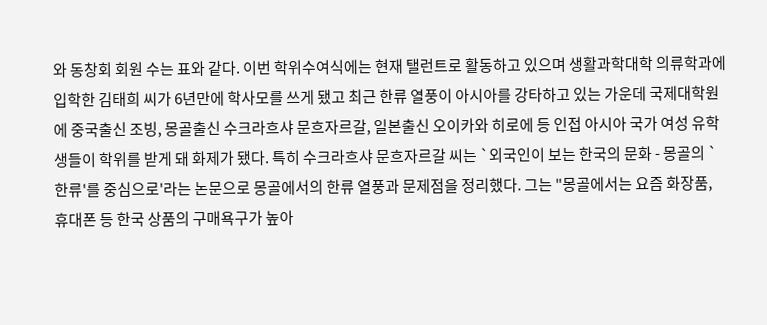와 동창회 회원 수는 표와 같다. 이번 학위수여식에는 현재 탤런트로 활동하고 있으며 생활과학대학 의류학과에 입학한 김태희 씨가 6년만에 학사모를 쓰게 됐고 최근 한류 열풍이 아시아를 강타하고 있는 가운데 국제대학원에 중국출신 조빙, 몽골출신 수크라흐샤 문흐자르갈, 일본출신 오이카와 히로에 등 인접 아시아 국가 여성 유학생들이 학위를 받게 돼 화제가 됐다. 특히 수크라흐샤 문흐자르갈 씨는 `외국인이 보는 한국의 문화 - 몽골의 `한류'를 중심으로'라는 논문으로 몽골에서의 한류 열풍과 문제점을 정리했다. 그는 "몽골에서는 요즘 화장품, 휴대폰 등 한국 상품의 구매욕구가 높아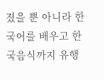졌을 뿐 아니라 한국어를 배우고 한국음식까지 유행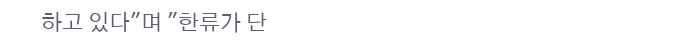하고 있다"며 "한류가 단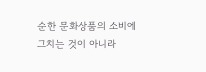순한 문화상품의 소비에 그치는 것이 아니라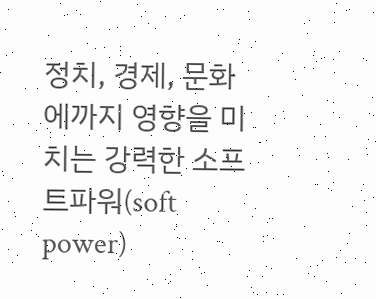정치, 경제, 문화에까지 영향을 미치는 강력한 소프트파워(soft power)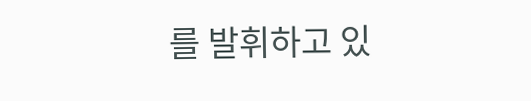를 발휘하고 있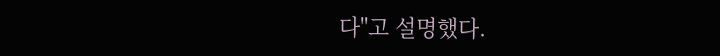다"고 설명했다.